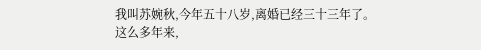我叫苏婉秋,今年五十八岁,离婚已经三十三年了。
这么多年来,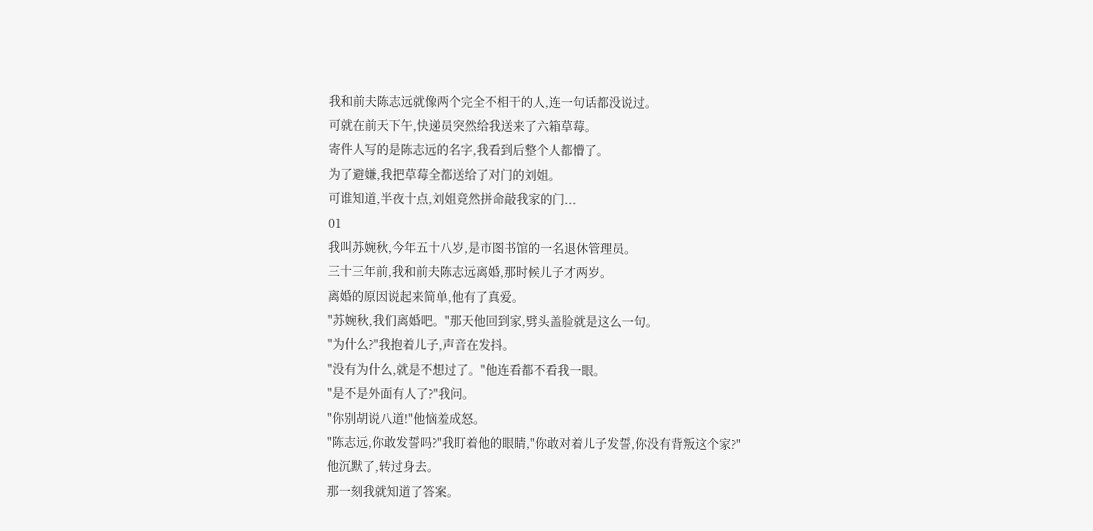我和前夫陈志远就像两个完全不相干的人,连一句话都没说过。
可就在前天下午,快递员突然给我送来了六箱草莓。
寄件人写的是陈志远的名字,我看到后整个人都懵了。
为了避嫌,我把草莓全都送给了对门的刘姐。
可谁知道,半夜十点,刘姐竟然拼命敲我家的门...
01
我叫苏婉秋,今年五十八岁,是市图书馆的一名退休管理员。
三十三年前,我和前夫陈志远离婚,那时候儿子才两岁。
离婚的原因说起来简单,他有了真爱。
"苏婉秋,我们离婚吧。"那天他回到家,劈头盖脸就是这么一句。
"为什么?"我抱着儿子,声音在发抖。
"没有为什么,就是不想过了。"他连看都不看我一眼。
"是不是外面有人了?"我问。
"你别胡说八道!"他恼羞成怒。
"陈志远,你敢发誓吗?"我盯着他的眼睛,"你敢对着儿子发誓,你没有背叛这个家?"
他沉默了,转过身去。
那一刻我就知道了答案。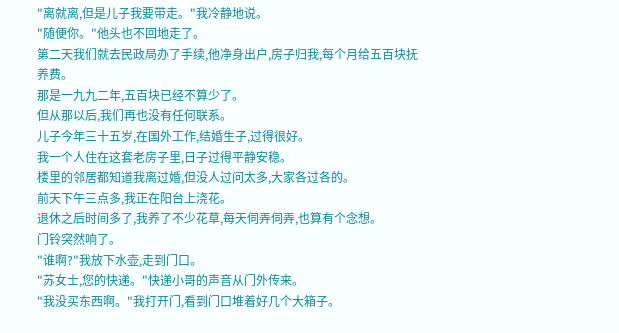"离就离,但是儿子我要带走。"我冷静地说。
"随便你。"他头也不回地走了。
第二天我们就去民政局办了手续,他净身出户,房子归我,每个月给五百块抚养费。
那是一九九二年,五百块已经不算少了。
但从那以后,我们再也没有任何联系。
儿子今年三十五岁,在国外工作,结婚生子,过得很好。
我一个人住在这套老房子里,日子过得平静安稳。
楼里的邻居都知道我离过婚,但没人过问太多,大家各过各的。
前天下午三点多,我正在阳台上浇花。
退休之后时间多了,我养了不少花草,每天伺弄伺弄,也算有个念想。
门铃突然响了。
"谁啊?"我放下水壶,走到门口。
"苏女士,您的快递。"快递小哥的声音从门外传来。
"我没买东西啊。"我打开门,看到门口堆着好几个大箱子。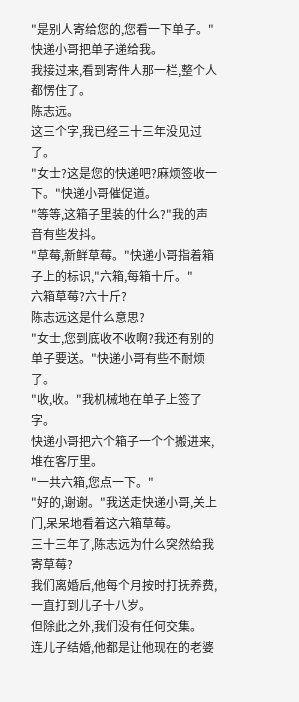"是别人寄给您的,您看一下单子。"快递小哥把单子递给我。
我接过来,看到寄件人那一栏,整个人都愣住了。
陈志远。
这三个字,我已经三十三年没见过了。
"女士?这是您的快递吧?麻烦签收一下。"快递小哥催促道。
"等等,这箱子里装的什么?"我的声音有些发抖。
"草莓,新鲜草莓。"快递小哥指着箱子上的标识,"六箱,每箱十斤。"
六箱草莓?六十斤?
陈志远这是什么意思?
"女士,您到底收不收啊?我还有别的单子要送。"快递小哥有些不耐烦了。
"收,收。"我机械地在单子上签了字。
快递小哥把六个箱子一个个搬进来,堆在客厅里。
"一共六箱,您点一下。"
"好的,谢谢。"我送走快递小哥,关上门,呆呆地看着这六箱草莓。
三十三年了,陈志远为什么突然给我寄草莓?
我们离婚后,他每个月按时打抚养费,一直打到儿子十八岁。
但除此之外,我们没有任何交集。
连儿子结婚,他都是让他现在的老婆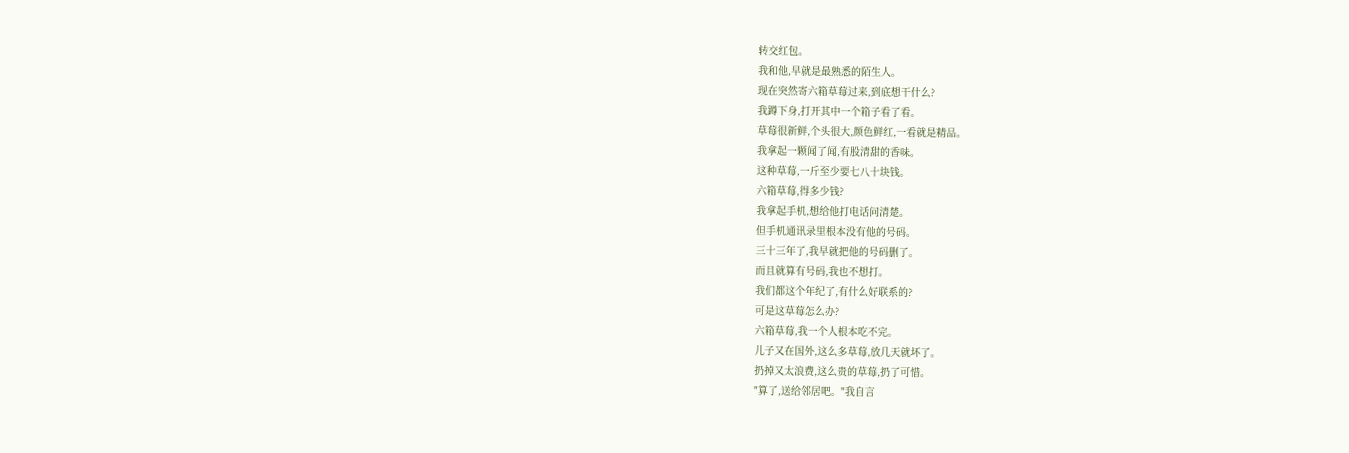转交红包。
我和他,早就是最熟悉的陌生人。
现在突然寄六箱草莓过来,到底想干什么?
我蹲下身,打开其中一个箱子看了看。
草莓很新鲜,个头很大,颜色鲜红,一看就是精品。
我拿起一颗闻了闻,有股清甜的香味。
这种草莓,一斤至少要七八十块钱。
六箱草莓,得多少钱?
我拿起手机,想给他打电话问清楚。
但手机通讯录里根本没有他的号码。
三十三年了,我早就把他的号码删了。
而且就算有号码,我也不想打。
我们都这个年纪了,有什么好联系的?
可是这草莓怎么办?
六箱草莓,我一个人根本吃不完。
儿子又在国外,这么多草莓,放几天就坏了。
扔掉又太浪费,这么贵的草莓,扔了可惜。
"算了,送给邻居吧。"我自言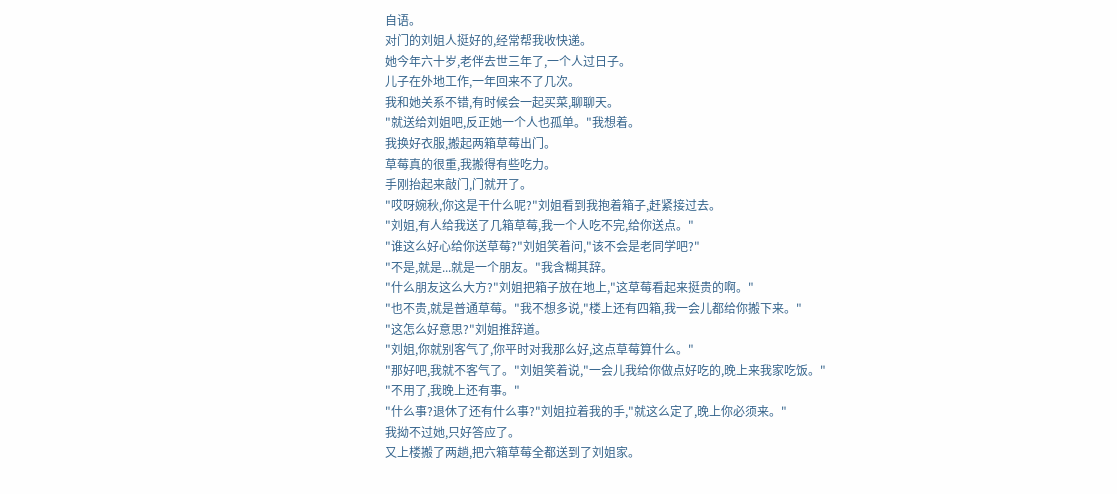自语。
对门的刘姐人挺好的,经常帮我收快递。
她今年六十岁,老伴去世三年了,一个人过日子。
儿子在外地工作,一年回来不了几次。
我和她关系不错,有时候会一起买菜,聊聊天。
"就送给刘姐吧,反正她一个人也孤单。"我想着。
我换好衣服,搬起两箱草莓出门。
草莓真的很重,我搬得有些吃力。
手刚抬起来敲门,门就开了。
"哎呀婉秋,你这是干什么呢?"刘姐看到我抱着箱子,赶紧接过去。
"刘姐,有人给我送了几箱草莓,我一个人吃不完,给你送点。"
"谁这么好心给你送草莓?"刘姐笑着问,"该不会是老同学吧?"
"不是,就是...就是一个朋友。"我含糊其辞。
"什么朋友这么大方?"刘姐把箱子放在地上,"这草莓看起来挺贵的啊。"
"也不贵,就是普通草莓。"我不想多说,"楼上还有四箱,我一会儿都给你搬下来。"
"这怎么好意思?"刘姐推辞道。
"刘姐,你就别客气了,你平时对我那么好,这点草莓算什么。"
"那好吧,我就不客气了。"刘姐笑着说,"一会儿我给你做点好吃的,晚上来我家吃饭。"
"不用了,我晚上还有事。"
"什么事?退休了还有什么事?"刘姐拉着我的手,"就这么定了,晚上你必须来。"
我拗不过她,只好答应了。
又上楼搬了两趟,把六箱草莓全都送到了刘姐家。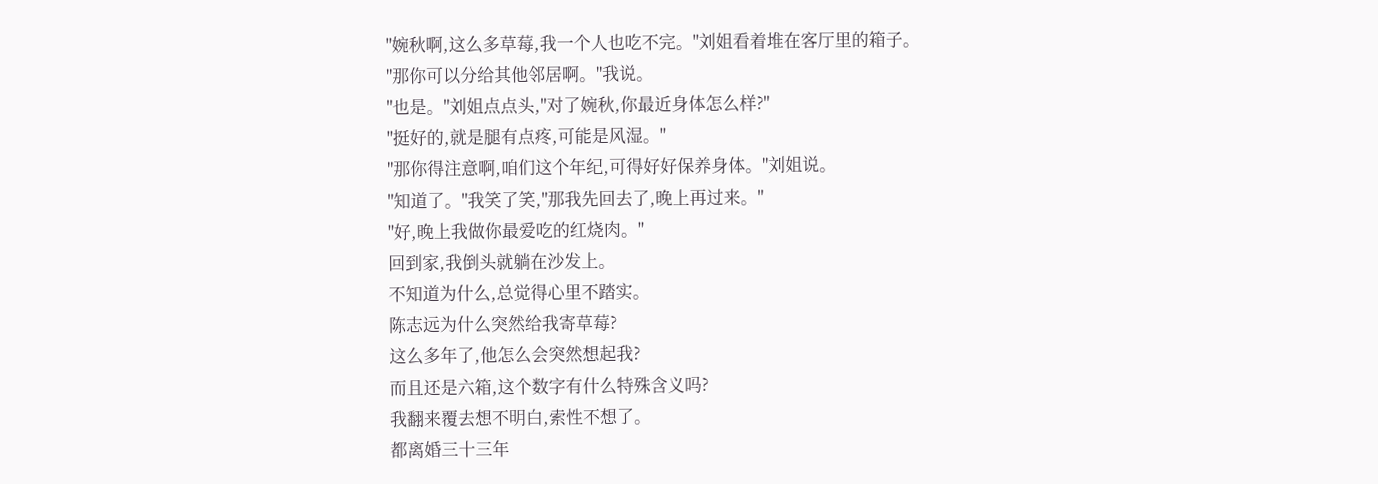"婉秋啊,这么多草莓,我一个人也吃不完。"刘姐看着堆在客厅里的箱子。
"那你可以分给其他邻居啊。"我说。
"也是。"刘姐点点头,"对了婉秋,你最近身体怎么样?"
"挺好的,就是腿有点疼,可能是风湿。"
"那你得注意啊,咱们这个年纪,可得好好保养身体。"刘姐说。
"知道了。"我笑了笑,"那我先回去了,晚上再过来。"
"好,晚上我做你最爱吃的红烧肉。"
回到家,我倒头就躺在沙发上。
不知道为什么,总觉得心里不踏实。
陈志远为什么突然给我寄草莓?
这么多年了,他怎么会突然想起我?
而且还是六箱,这个数字有什么特殊含义吗?
我翻来覆去想不明白,索性不想了。
都离婚三十三年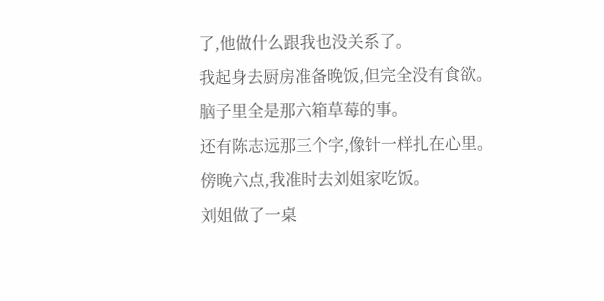了,他做什么跟我也没关系了。
我起身去厨房准备晚饭,但完全没有食欲。
脑子里全是那六箱草莓的事。
还有陈志远那三个字,像针一样扎在心里。
傍晚六点,我准时去刘姐家吃饭。
刘姐做了一桌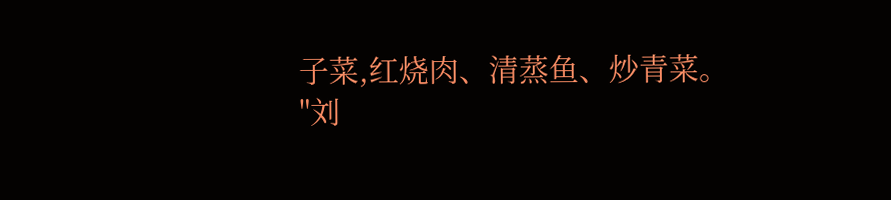子菜,红烧肉、清蒸鱼、炒青菜。
"刘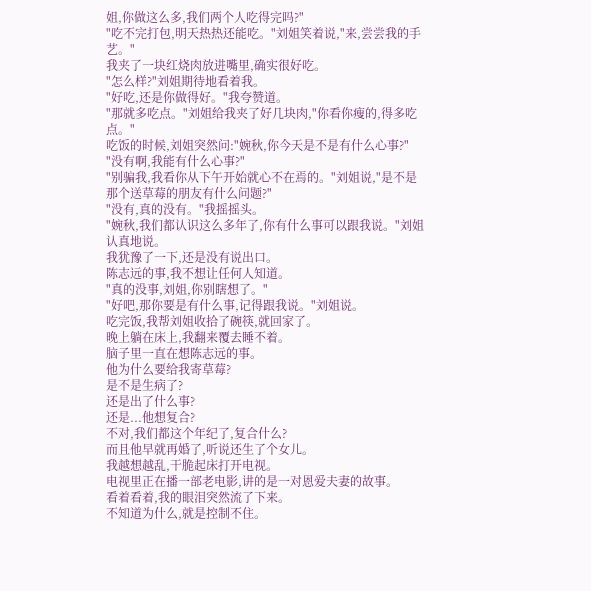姐,你做这么多,我们两个人吃得完吗?"
"吃不完打包,明天热热还能吃。"刘姐笑着说,"来,尝尝我的手艺。"
我夹了一块红烧肉放进嘴里,确实很好吃。
"怎么样?"刘姐期待地看着我。
"好吃,还是你做得好。"我夸赞道。
"那就多吃点。"刘姐给我夹了好几块肉,"你看你瘦的,得多吃点。"
吃饭的时候,刘姐突然问:"婉秋,你今天是不是有什么心事?"
"没有啊,我能有什么心事?"
"别骗我,我看你从下午开始就心不在焉的。"刘姐说,"是不是那个送草莓的朋友有什么问题?"
"没有,真的没有。"我摇摇头。
"婉秋,我们都认识这么多年了,你有什么事可以跟我说。"刘姐认真地说。
我犹豫了一下,还是没有说出口。
陈志远的事,我不想让任何人知道。
"真的没事,刘姐,你别瞎想了。"
"好吧,那你要是有什么事,记得跟我说。"刘姐说。
吃完饭,我帮刘姐收拾了碗筷,就回家了。
晚上躺在床上,我翻来覆去睡不着。
脑子里一直在想陈志远的事。
他为什么要给我寄草莓?
是不是生病了?
还是出了什么事?
还是...他想复合?
不对,我们都这个年纪了,复合什么?
而且他早就再婚了,听说还生了个女儿。
我越想越乱,干脆起床打开电视。
电视里正在播一部老电影,讲的是一对恩爱夫妻的故事。
看着看着,我的眼泪突然流了下来。
不知道为什么,就是控制不住。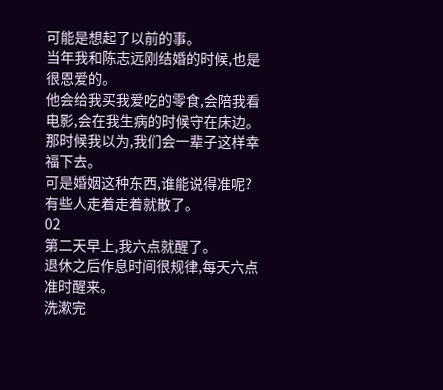可能是想起了以前的事。
当年我和陈志远刚结婚的时候,也是很恩爱的。
他会给我买我爱吃的零食,会陪我看电影,会在我生病的时候守在床边。
那时候我以为,我们会一辈子这样幸福下去。
可是婚姻这种东西,谁能说得准呢?
有些人走着走着就散了。
02
第二天早上,我六点就醒了。
退休之后作息时间很规律,每天六点准时醒来。
洗漱完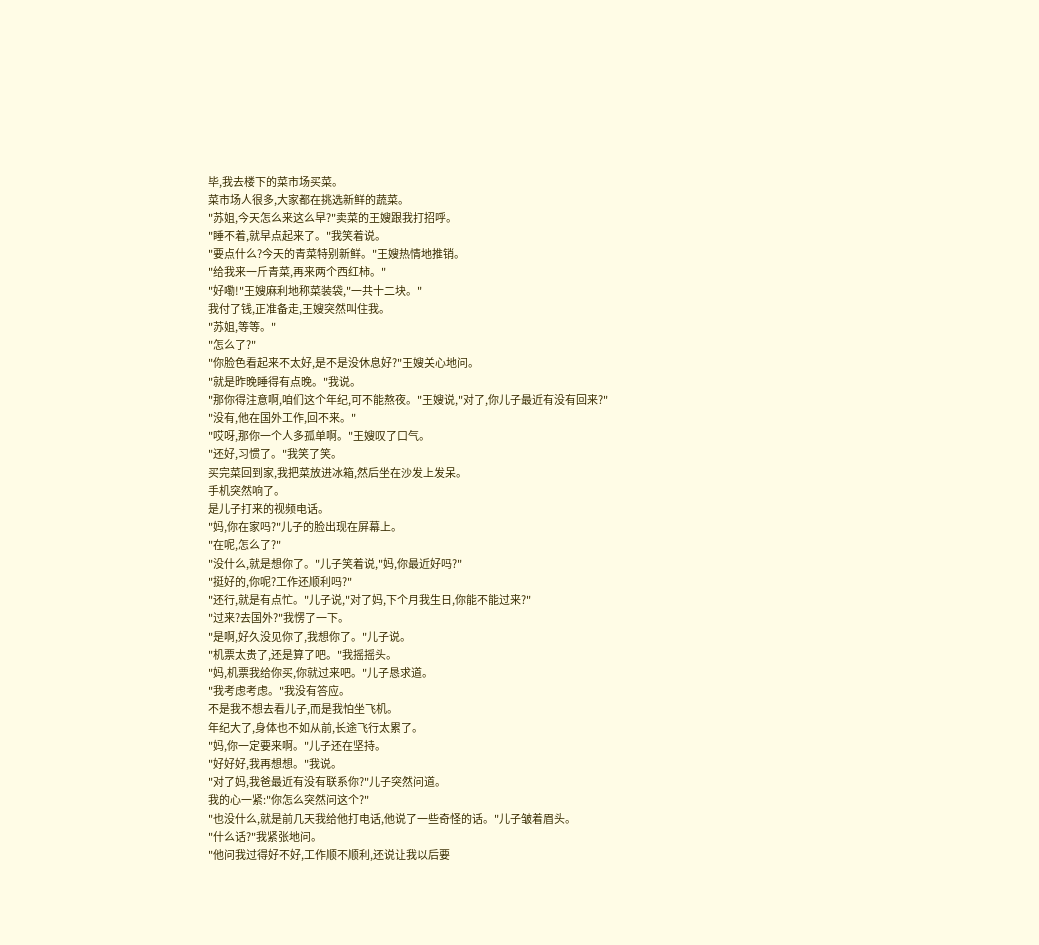毕,我去楼下的菜市场买菜。
菜市场人很多,大家都在挑选新鲜的蔬菜。
"苏姐,今天怎么来这么早?"卖菜的王嫂跟我打招呼。
"睡不着,就早点起来了。"我笑着说。
"要点什么?今天的青菜特别新鲜。"王嫂热情地推销。
"给我来一斤青菜,再来两个西红柿。"
"好嘞!"王嫂麻利地称菜装袋,"一共十二块。"
我付了钱,正准备走,王嫂突然叫住我。
"苏姐,等等。"
"怎么了?"
"你脸色看起来不太好,是不是没休息好?"王嫂关心地问。
"就是昨晚睡得有点晚。"我说。
"那你得注意啊,咱们这个年纪,可不能熬夜。"王嫂说,"对了,你儿子最近有没有回来?"
"没有,他在国外工作,回不来。"
"哎呀,那你一个人多孤单啊。"王嫂叹了口气。
"还好,习惯了。"我笑了笑。
买完菜回到家,我把菜放进冰箱,然后坐在沙发上发呆。
手机突然响了。
是儿子打来的视频电话。
"妈,你在家吗?"儿子的脸出现在屏幕上。
"在呢,怎么了?"
"没什么,就是想你了。"儿子笑着说,"妈,你最近好吗?"
"挺好的,你呢?工作还顺利吗?"
"还行,就是有点忙。"儿子说,"对了妈,下个月我生日,你能不能过来?"
"过来?去国外?"我愣了一下。
"是啊,好久没见你了,我想你了。"儿子说。
"机票太贵了,还是算了吧。"我摇摇头。
"妈,机票我给你买,你就过来吧。"儿子恳求道。
"我考虑考虑。"我没有答应。
不是我不想去看儿子,而是我怕坐飞机。
年纪大了,身体也不如从前,长途飞行太累了。
"妈,你一定要来啊。"儿子还在坚持。
"好好好,我再想想。"我说。
"对了妈,我爸最近有没有联系你?"儿子突然问道。
我的心一紧:"你怎么突然问这个?"
"也没什么,就是前几天我给他打电话,他说了一些奇怪的话。"儿子皱着眉头。
"什么话?"我紧张地问。
"他问我过得好不好,工作顺不顺利,还说让我以后要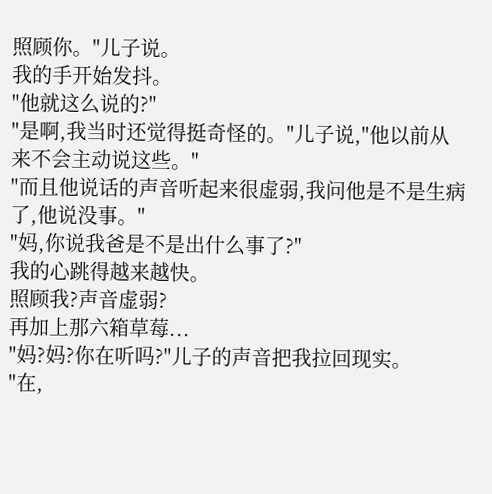照顾你。"儿子说。
我的手开始发抖。
"他就这么说的?"
"是啊,我当时还觉得挺奇怪的。"儿子说,"他以前从来不会主动说这些。"
"而且他说话的声音听起来很虚弱,我问他是不是生病了,他说没事。"
"妈,你说我爸是不是出什么事了?"
我的心跳得越来越快。
照顾我?声音虚弱?
再加上那六箱草莓...
"妈?妈?你在听吗?"儿子的声音把我拉回现实。
"在,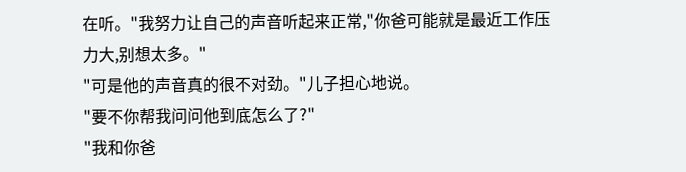在听。"我努力让自己的声音听起来正常,"你爸可能就是最近工作压力大,别想太多。"
"可是他的声音真的很不对劲。"儿子担心地说。
"要不你帮我问问他到底怎么了?"
"我和你爸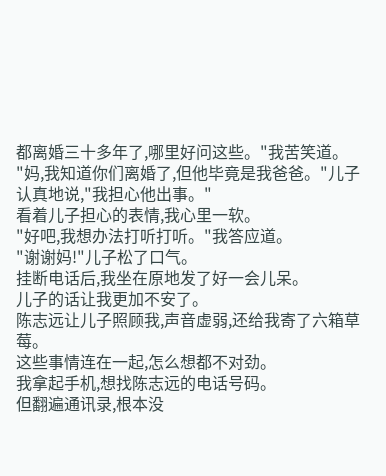都离婚三十多年了,哪里好问这些。"我苦笑道。
"妈,我知道你们离婚了,但他毕竟是我爸爸。"儿子认真地说,"我担心他出事。"
看着儿子担心的表情,我心里一软。
"好吧,我想办法打听打听。"我答应道。
"谢谢妈!"儿子松了口气。
挂断电话后,我坐在原地发了好一会儿呆。
儿子的话让我更加不安了。
陈志远让儿子照顾我,声音虚弱,还给我寄了六箱草莓。
这些事情连在一起,怎么想都不对劲。
我拿起手机,想找陈志远的电话号码。
但翻遍通讯录,根本没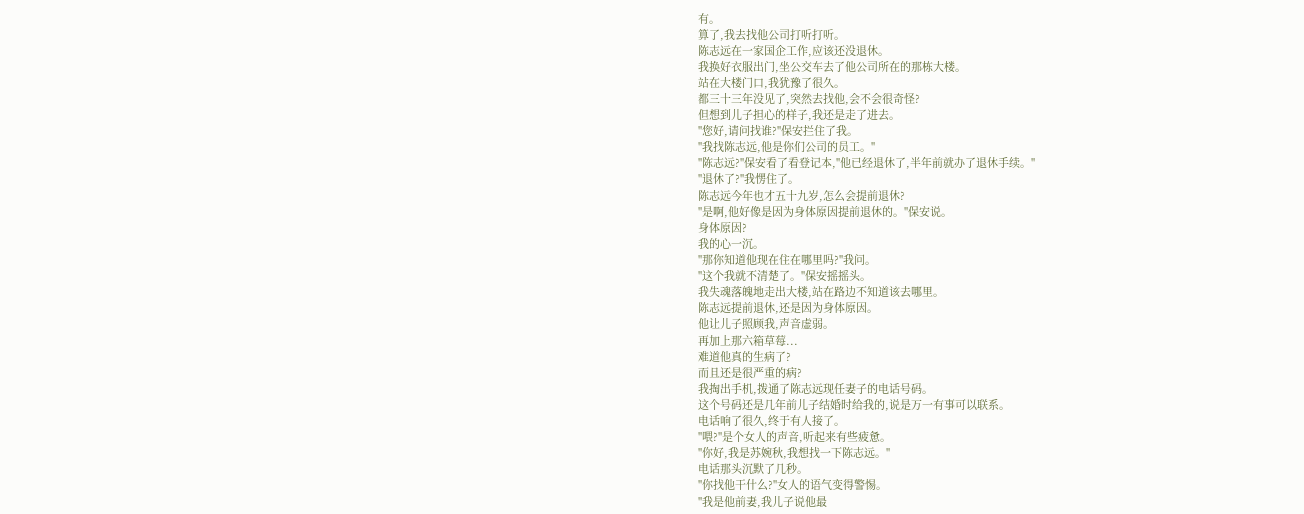有。
算了,我去找他公司打听打听。
陈志远在一家国企工作,应该还没退休。
我换好衣服出门,坐公交车去了他公司所在的那栋大楼。
站在大楼门口,我犹豫了很久。
都三十三年没见了,突然去找他,会不会很奇怪?
但想到儿子担心的样子,我还是走了进去。
"您好,请问找谁?"保安拦住了我。
"我找陈志远,他是你们公司的员工。"
"陈志远?"保安看了看登记本,"他已经退休了,半年前就办了退休手续。"
"退休了?"我愣住了。
陈志远今年也才五十九岁,怎么会提前退休?
"是啊,他好像是因为身体原因提前退休的。"保安说。
身体原因?
我的心一沉。
"那你知道他现在住在哪里吗?"我问。
"这个我就不清楚了。"保安摇摇头。
我失魂落魄地走出大楼,站在路边不知道该去哪里。
陈志远提前退休,还是因为身体原因。
他让儿子照顾我,声音虚弱。
再加上那六箱草莓...
难道他真的生病了?
而且还是很严重的病?
我掏出手机,拨通了陈志远现任妻子的电话号码。
这个号码还是几年前儿子结婚时给我的,说是万一有事可以联系。
电话响了很久,终于有人接了。
"喂?"是个女人的声音,听起来有些疲惫。
"你好,我是苏婉秋,我想找一下陈志远。"
电话那头沉默了几秒。
"你找他干什么?"女人的语气变得警惕。
"我是他前妻,我儿子说他最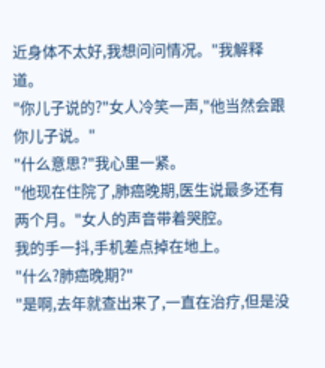近身体不太好,我想问问情况。"我解释道。
"你儿子说的?"女人冷笑一声,"他当然会跟你儿子说。"
"什么意思?"我心里一紧。
"他现在住院了,肺癌晚期,医生说最多还有两个月。"女人的声音带着哭腔。
我的手一抖,手机差点掉在地上。
"什么?肺癌晚期?"
"是啊,去年就查出来了,一直在治疗,但是没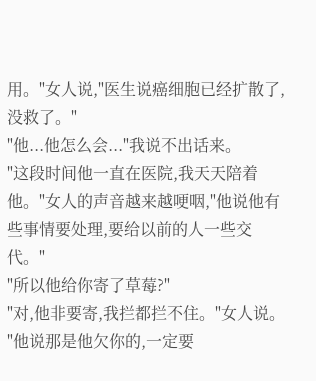用。"女人说,"医生说癌细胞已经扩散了,没救了。"
"他...他怎么会..."我说不出话来。
"这段时间他一直在医院,我天天陪着他。"女人的声音越来越哽咽,"他说他有些事情要处理,要给以前的人一些交代。"
"所以他给你寄了草莓?"
"对,他非要寄,我拦都拦不住。"女人说。
"他说那是他欠你的,一定要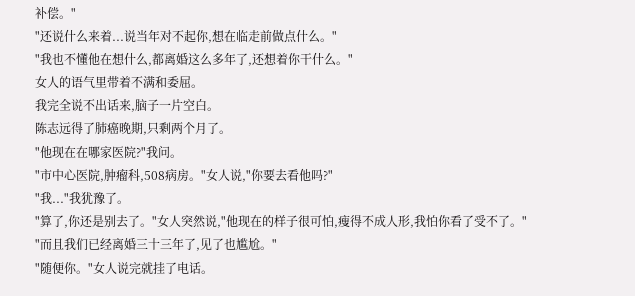补偿。"
"还说什么来着...说当年对不起你,想在临走前做点什么。"
"我也不懂他在想什么,都离婚这么多年了,还想着你干什么。"
女人的语气里带着不满和委屈。
我完全说不出话来,脑子一片空白。
陈志远得了肺癌晚期,只剩两个月了。
"他现在在哪家医院?"我问。
"市中心医院,肿瘤科,508病房。"女人说,"你要去看他吗?"
"我..."我犹豫了。
"算了,你还是别去了。"女人突然说,"他现在的样子很可怕,瘦得不成人形,我怕你看了受不了。"
"而且我们已经离婚三十三年了,见了也尴尬。"
"随便你。"女人说完就挂了电话。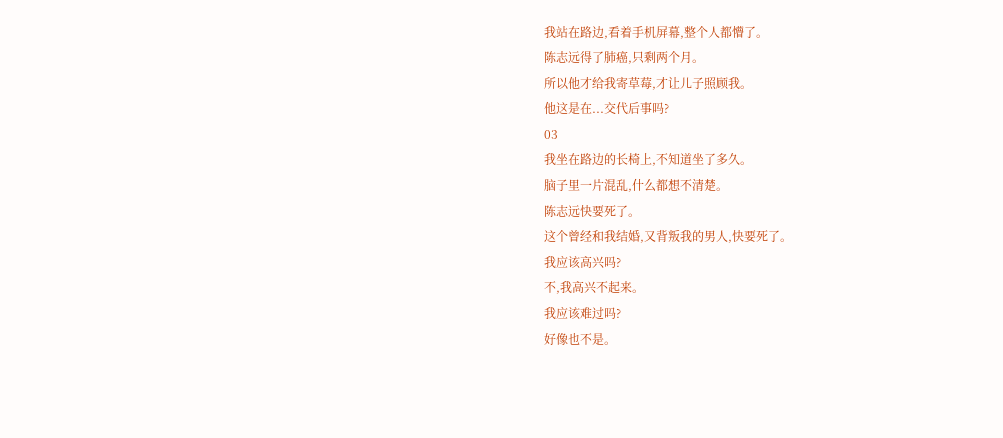我站在路边,看着手机屏幕,整个人都懵了。
陈志远得了肺癌,只剩两个月。
所以他才给我寄草莓,才让儿子照顾我。
他这是在...交代后事吗?
03
我坐在路边的长椅上,不知道坐了多久。
脑子里一片混乱,什么都想不清楚。
陈志远快要死了。
这个曾经和我结婚,又背叛我的男人,快要死了。
我应该高兴吗?
不,我高兴不起来。
我应该难过吗?
好像也不是。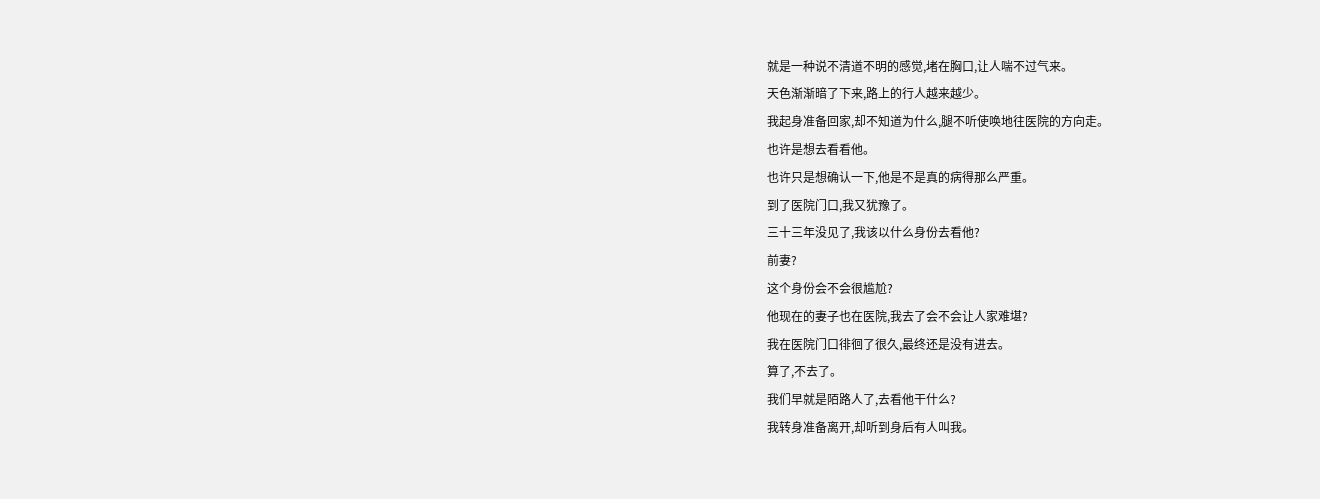就是一种说不清道不明的感觉,堵在胸口,让人喘不过气来。
天色渐渐暗了下来,路上的行人越来越少。
我起身准备回家,却不知道为什么,腿不听使唤地往医院的方向走。
也许是想去看看他。
也许只是想确认一下,他是不是真的病得那么严重。
到了医院门口,我又犹豫了。
三十三年没见了,我该以什么身份去看他?
前妻?
这个身份会不会很尴尬?
他现在的妻子也在医院,我去了会不会让人家难堪?
我在医院门口徘徊了很久,最终还是没有进去。
算了,不去了。
我们早就是陌路人了,去看他干什么?
我转身准备离开,却听到身后有人叫我。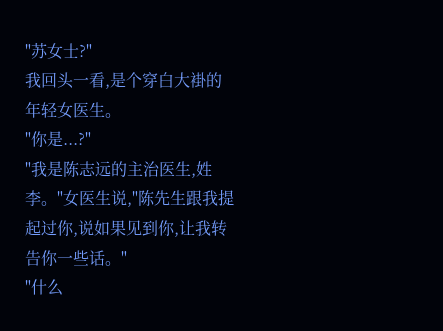"苏女士?"
我回头一看,是个穿白大褂的年轻女医生。
"你是...?"
"我是陈志远的主治医生,姓李。"女医生说,"陈先生跟我提起过你,说如果见到你,让我转告你一些话。"
"什么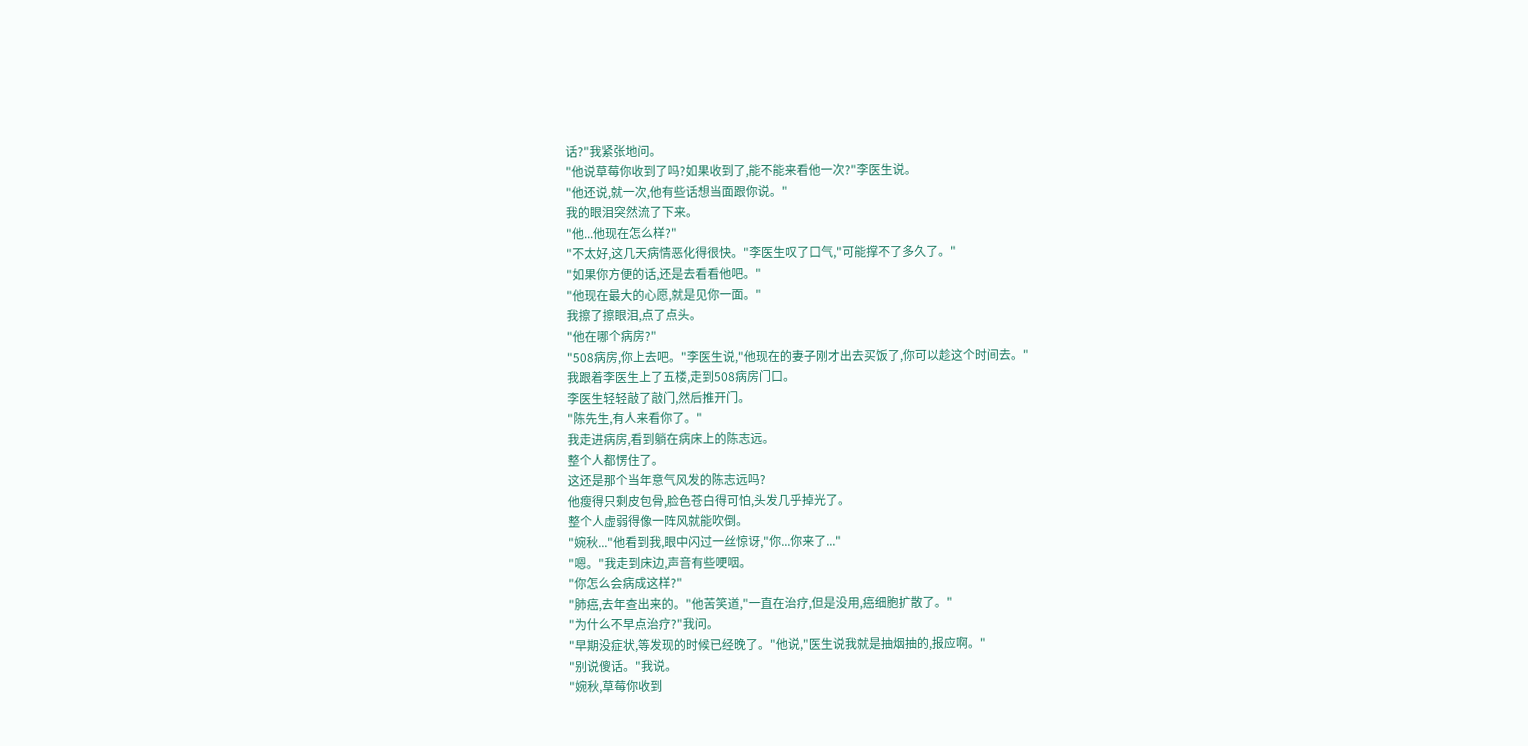话?"我紧张地问。
"他说草莓你收到了吗?如果收到了,能不能来看他一次?"李医生说。
"他还说,就一次,他有些话想当面跟你说。"
我的眼泪突然流了下来。
"他...他现在怎么样?"
"不太好,这几天病情恶化得很快。"李医生叹了口气,"可能撑不了多久了。"
"如果你方便的话,还是去看看他吧。"
"他现在最大的心愿,就是见你一面。"
我擦了擦眼泪,点了点头。
"他在哪个病房?"
"508病房,你上去吧。"李医生说,"他现在的妻子刚才出去买饭了,你可以趁这个时间去。"
我跟着李医生上了五楼,走到508病房门口。
李医生轻轻敲了敲门,然后推开门。
"陈先生,有人来看你了。"
我走进病房,看到躺在病床上的陈志远。
整个人都愣住了。
这还是那个当年意气风发的陈志远吗?
他瘦得只剩皮包骨,脸色苍白得可怕,头发几乎掉光了。
整个人虚弱得像一阵风就能吹倒。
"婉秋..."他看到我,眼中闪过一丝惊讶,"你...你来了..."
"嗯。"我走到床边,声音有些哽咽。
"你怎么会病成这样?"
"肺癌,去年查出来的。"他苦笑道,"一直在治疗,但是没用,癌细胞扩散了。"
"为什么不早点治疗?"我问。
"早期没症状,等发现的时候已经晚了。"他说,"医生说我就是抽烟抽的,报应啊。"
"别说傻话。"我说。
"婉秋,草莓你收到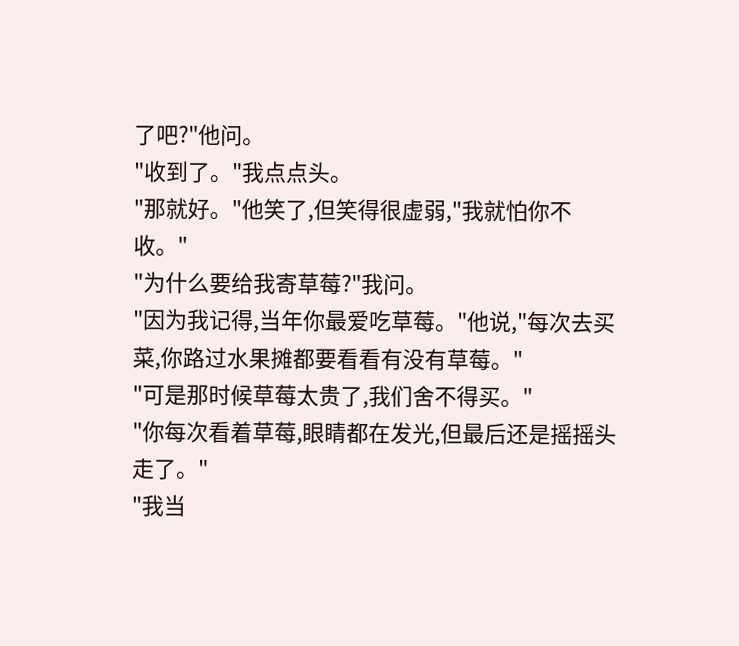了吧?"他问。
"收到了。"我点点头。
"那就好。"他笑了,但笑得很虚弱,"我就怕你不收。"
"为什么要给我寄草莓?"我问。
"因为我记得,当年你最爱吃草莓。"他说,"每次去买菜,你路过水果摊都要看看有没有草莓。"
"可是那时候草莓太贵了,我们舍不得买。"
"你每次看着草莓,眼睛都在发光,但最后还是摇摇头走了。"
"我当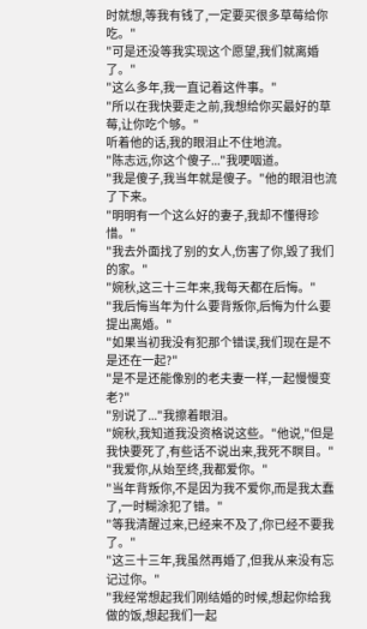时就想,等我有钱了,一定要买很多草莓给你吃。"
"可是还没等我实现这个愿望,我们就离婚了。"
"这么多年,我一直记着这件事。"
"所以在我快要走之前,我想给你买最好的草莓,让你吃个够。"
听着他的话,我的眼泪止不住地流。
"陈志远,你这个傻子..."我哽咽道。
"我是傻子,我当年就是傻子。"他的眼泪也流了下来。
"明明有一个这么好的妻子,我却不懂得珍惜。"
"我去外面找了别的女人,伤害了你,毁了我们的家。"
"婉秋,这三十三年来,我每天都在后悔。"
"我后悔当年为什么要背叛你,后悔为什么要提出离婚。"
"如果当初我没有犯那个错误,我们现在是不是还在一起?"
"是不是还能像别的老夫妻一样,一起慢慢变老?"
"别说了..."我擦着眼泪。
"婉秋,我知道我没资格说这些。"他说,"但是我快要死了,有些话不说出来,我死不瞑目。"
"我爱你,从始至终,我都爱你。"
"当年背叛你,不是因为我不爱你,而是我太蠢了,一时糊涂犯了错。"
"等我清醒过来,已经来不及了,你已经不要我了。"
"这三十三年,我虽然再婚了,但我从来没有忘记过你。"
"我经常想起我们刚结婚的时候,想起你给我做的饭,想起我们一起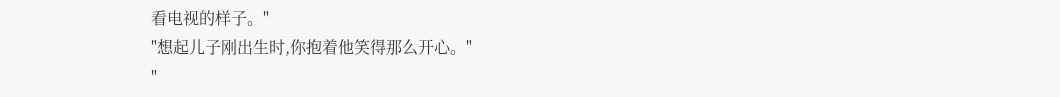看电视的样子。"
"想起儿子刚出生时,你抱着他笑得那么开心。"
"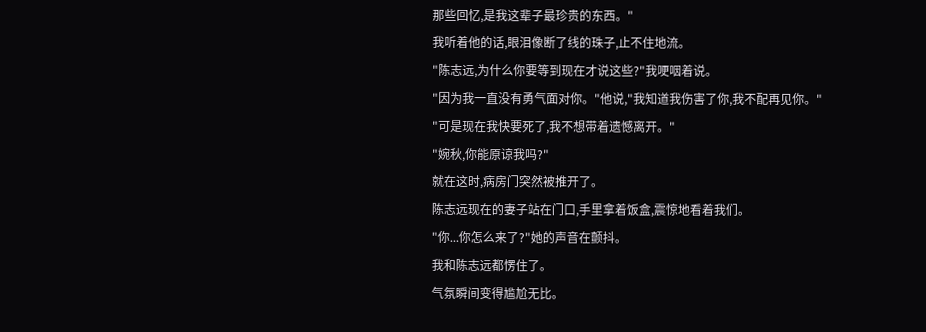那些回忆,是我这辈子最珍贵的东西。"
我听着他的话,眼泪像断了线的珠子,止不住地流。
"陈志远,为什么你要等到现在才说这些?"我哽咽着说。
"因为我一直没有勇气面对你。"他说,"我知道我伤害了你,我不配再见你。"
"可是现在我快要死了,我不想带着遗憾离开。"
"婉秋,你能原谅我吗?"
就在这时,病房门突然被推开了。
陈志远现在的妻子站在门口,手里拿着饭盒,震惊地看着我们。
"你...你怎么来了?"她的声音在颤抖。
我和陈志远都愣住了。
气氛瞬间变得尴尬无比。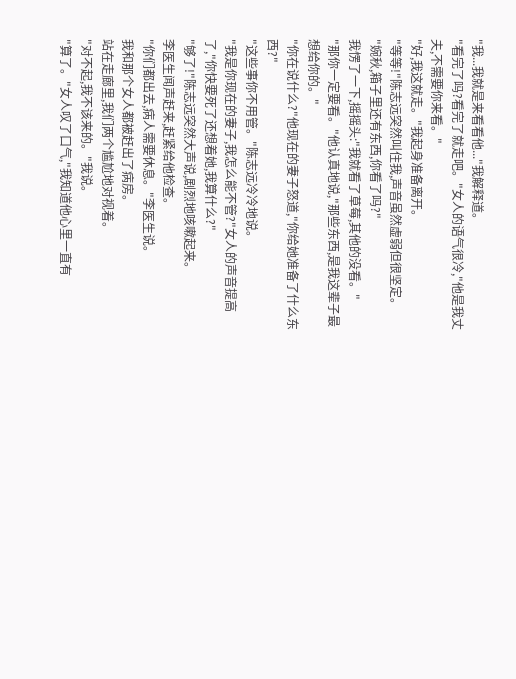"我...我就是来看看他..."我解释道。
"看完了吗?看完了就走吧。"女人的语气很冷,"他是我丈夫,不需要你来看。"
"好,我这就走。"我起身准备离开。
"等等!"陈志远突然叫住我,声音虽然虚弱但很坚定。
"婉秋,箱子里还有东西,你看了吗?"
我愣了一下,摇摇头:"我就看了草莓,其他的没看。"
"那你一定要看。"他认真地说,"那些东西,是我这辈子最想给你的。"
"你在说什么?"他现在的妻子怒道,"你给她准备了什么东西?"
"这些事你不用管。"陈志远冷冷地说。
"我是你现在的妻子,我怎么能不管?"女人的声音提高了,"你快要死了还想着她,我算什么?"
"够了!"陈志远突然大声说,剧烈地咳嗽起来。
李医生闻声赶来,赶紧给他检查。
"你们都出去,病人需要休息。"李医生说。
我和那个女人都被赶出了病房。
站在走廊里,我们两个尴尬地对视着。
"对不起,我不该来的。"我说。
"算了。"女人叹了口气,"我知道他心里一直有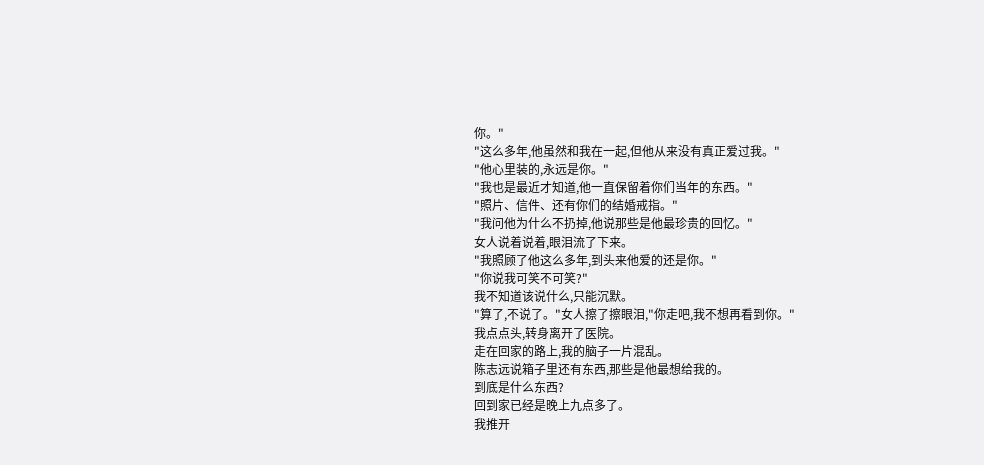你。"
"这么多年,他虽然和我在一起,但他从来没有真正爱过我。"
"他心里装的,永远是你。"
"我也是最近才知道,他一直保留着你们当年的东西。"
"照片、信件、还有你们的结婚戒指。"
"我问他为什么不扔掉,他说那些是他最珍贵的回忆。"
女人说着说着,眼泪流了下来。
"我照顾了他这么多年,到头来他爱的还是你。"
"你说我可笑不可笑?"
我不知道该说什么,只能沉默。
"算了,不说了。"女人擦了擦眼泪,"你走吧,我不想再看到你。"
我点点头,转身离开了医院。
走在回家的路上,我的脑子一片混乱。
陈志远说箱子里还有东西,那些是他最想给我的。
到底是什么东西?
回到家已经是晚上九点多了。
我推开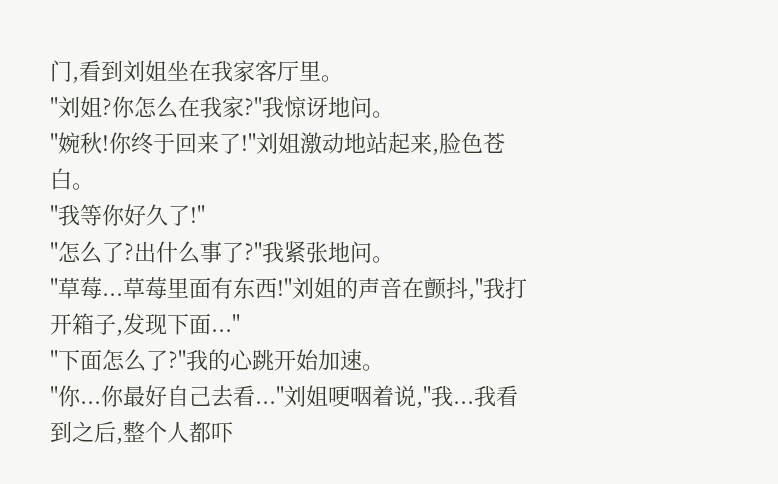门,看到刘姐坐在我家客厅里。
"刘姐?你怎么在我家?"我惊讶地问。
"婉秋!你终于回来了!"刘姐激动地站起来,脸色苍白。
"我等你好久了!"
"怎么了?出什么事了?"我紧张地问。
"草莓...草莓里面有东西!"刘姐的声音在颤抖,"我打开箱子,发现下面..."
"下面怎么了?"我的心跳开始加速。
"你...你最好自己去看..."刘姐哽咽着说,"我...我看到之后,整个人都吓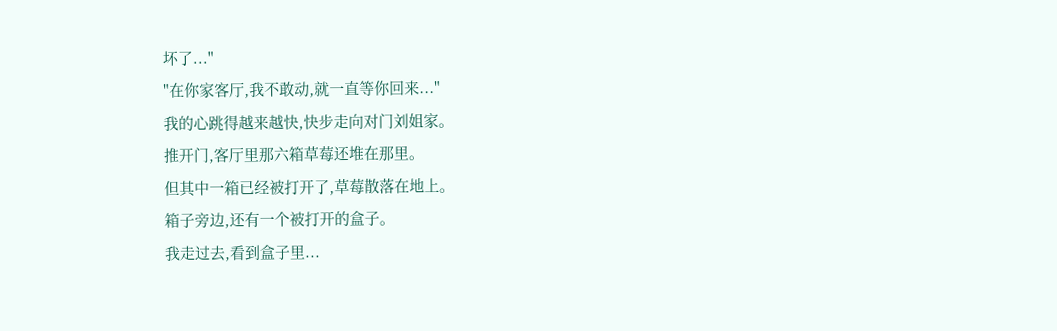坏了..."
"在你家客厅,我不敢动,就一直等你回来..."
我的心跳得越来越快,快步走向对门刘姐家。
推开门,客厅里那六箱草莓还堆在那里。
但其中一箱已经被打开了,草莓散落在地上。
箱子旁边,还有一个被打开的盒子。
我走过去,看到盒子里...